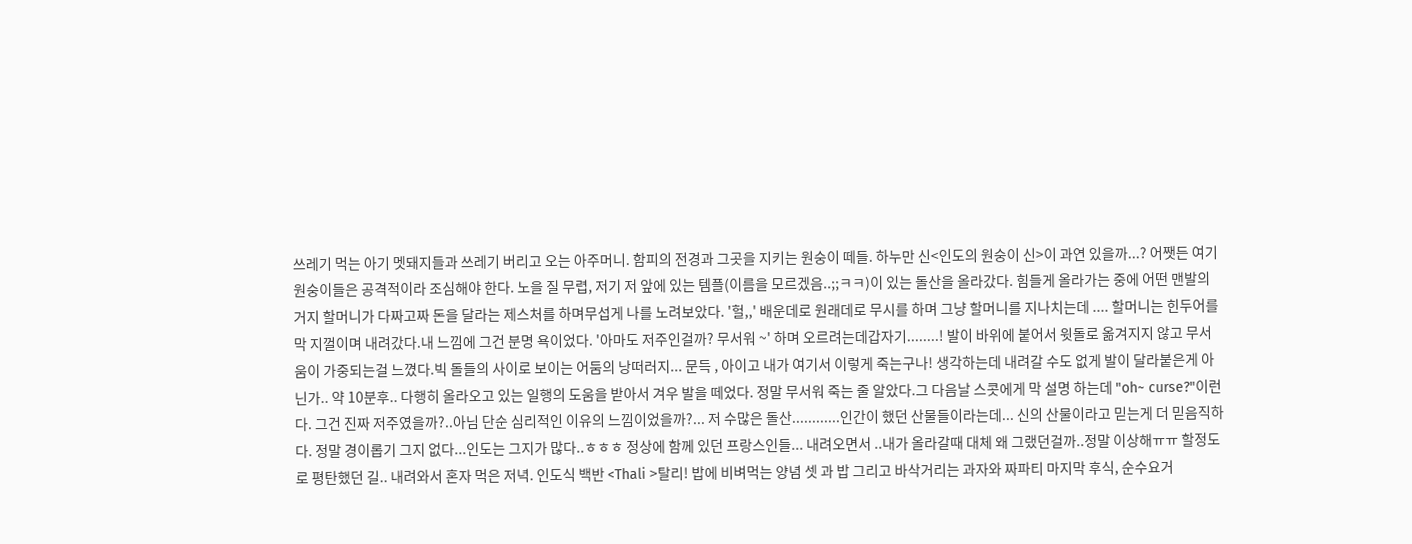쓰레기 먹는 아기 멧돼지들과 쓰레기 버리고 오는 아주머니. 함피의 전경과 그곳을 지키는 원숭이 떼들. 하누만 신<인도의 원숭이 신>이 과연 있을까...? 어쨋든 여기 원숭이들은 공격적이라 조심해야 한다. 노을 질 무렵, 저기 저 앞에 있는 템플(이름을 모르겠음..;;ㅋㅋ)이 있는 돌산을 올라갔다. 힘들게 올라가는 중에 어떤 맨발의 거지 할머니가 다짜고짜 돈을 달라는 제스처를 하며무섭게 나를 노려보았다. '헐,,' 배운데로 원래데로 무시를 하며 그냥 할머니를 지나치는데 .... 할머니는 힌두어를 막 지껄이며 내려갔다.내 느낌에 그건 분명 욕이었다. '아마도 저주인걸까? 무서워 ~' 하며 오르려는데갑자기........! 발이 바위에 붙어서 윗돌로 옮겨지지 않고 무서움이 가중되는걸 느꼈다.빅 돌들의 사이로 보이는 어둠의 낭떠러지... 문득 , 아이고 내가 여기서 이렇게 죽는구나! 생각하는데 내려갈 수도 없게 발이 달라붙은게 아닌가.. 약 10분후.. 다행히 올라오고 있는 일행의 도움을 받아서 겨우 발을 떼었다. 정말 무서워 죽는 줄 알았다.그 다음날 스콧에게 막 설명 하는데 "oh~ curse?"이런다. 그건 진짜 저주였을까?..아님 단순 심리적인 이유의 느낌이었을까?... 저 수많은 돌산............인간이 했던 산물들이라는데... 신의 산물이라고 믿는게 더 믿음직하다. 정말 경이롭기 그지 없다...인도는 그지가 많다..ㅎㅎㅎ 정상에 함께 있던 프랑스인들... 내려오면서 ..내가 올라갈때 대체 왜 그랬던걸까..정말 이상해ㅠㅠ 할정도로 평탄했던 길.. 내려와서 혼자 먹은 저녁. 인도식 백반 <Thali >탈리! 밥에 비벼먹는 양념 셋 과 밥 그리고 바삭거리는 과자와 짜파티 마지막 후식, 순수요거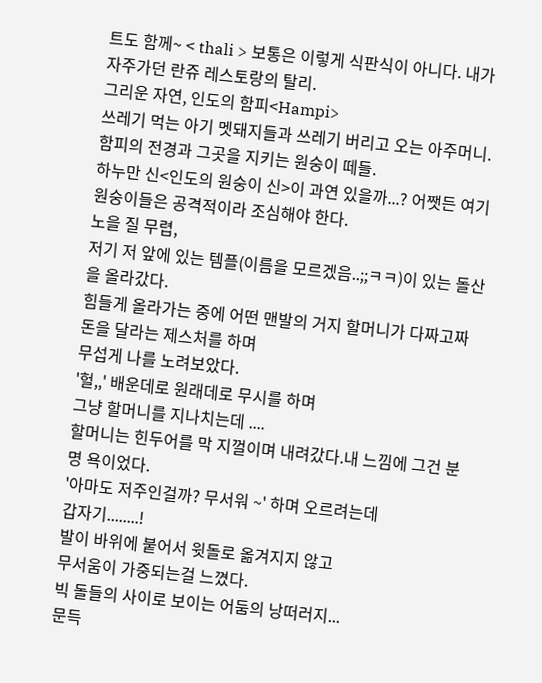트도 함께~ < thali > 보통은 이렇게 식판식이 아니다. 내가 자주가던 란쥬 레스토랑의 탈리.
그리운 자연, 인도의 함피<Hampi>
쓰레기 먹는 아기 멧돼지들과 쓰레기 버리고 오는 아주머니.
함피의 전경과 그곳을 지키는 원숭이 떼들.
하누만 신<인도의 원숭이 신>이 과연 있을까...? 어쨋든 여기 원숭이들은 공격적이라 조심해야 한다.
노을 질 무렵,
저기 저 앞에 있는 템플(이름을 모르겠음..;;ㅋㅋ)이 있는 돌산을 올라갔다.
힘들게 올라가는 중에 어떤 맨발의 거지 할머니가 다짜고짜 돈을 달라는 제스처를 하며
무섭게 나를 노려보았다.
'헐,,' 배운데로 원래데로 무시를 하며
그냥 할머니를 지나치는데 ....
할머니는 힌두어를 막 지껄이며 내려갔다.내 느낌에 그건 분명 욕이었다.
'아마도 저주인걸까? 무서워 ~' 하며 오르려는데
갑자기........!
발이 바위에 붙어서 윗돌로 옮겨지지 않고
무서움이 가중되는걸 느꼈다.
빅 돌들의 사이로 보이는 어둠의 낭떠러지...
문득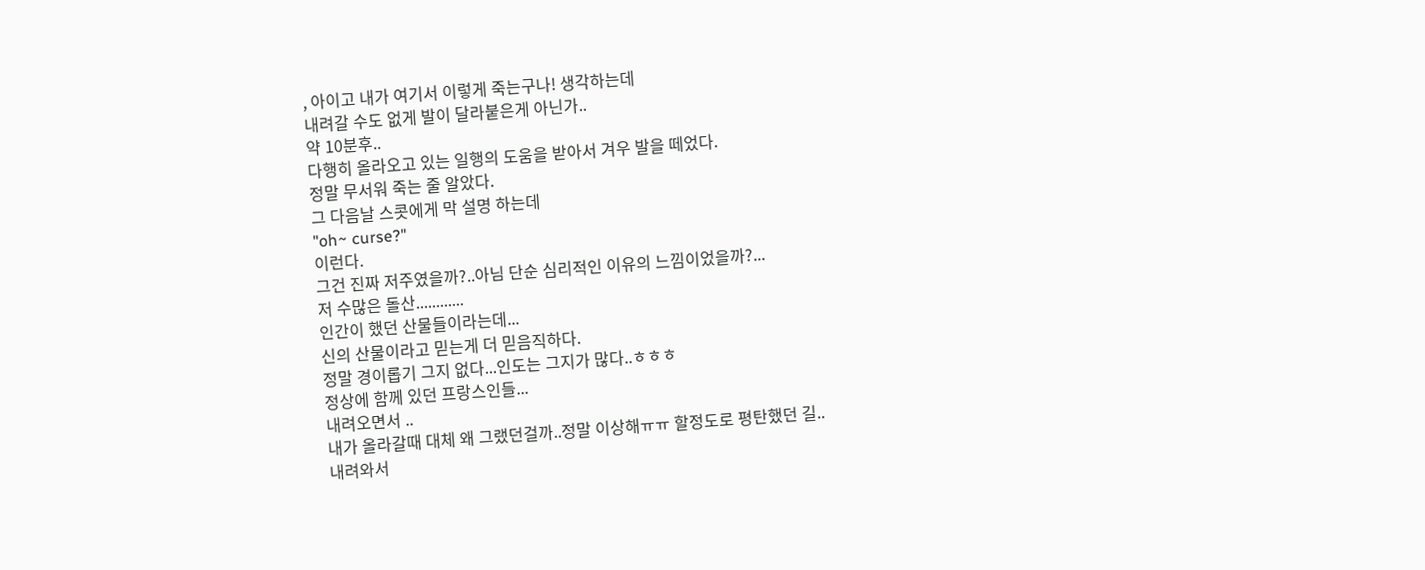, 아이고 내가 여기서 이렇게 죽는구나! 생각하는데
내려갈 수도 없게 발이 달라붙은게 아닌가..
약 10분후..
다행히 올라오고 있는 일행의 도움을 받아서 겨우 발을 떼었다.
정말 무서워 죽는 줄 알았다.
그 다음날 스콧에게 막 설명 하는데
"oh~ curse?"
이런다.
그건 진짜 저주였을까?..아님 단순 심리적인 이유의 느낌이었을까?...
저 수많은 돌산............
인간이 했던 산물들이라는데...
신의 산물이라고 믿는게 더 믿음직하다.
정말 경이롭기 그지 없다...인도는 그지가 많다..ㅎㅎㅎ
정상에 함께 있던 프랑스인들...
내려오면서 ..
내가 올라갈때 대체 왜 그랬던걸까..정말 이상해ㅠㅠ 할정도로 평탄했던 길..
내려와서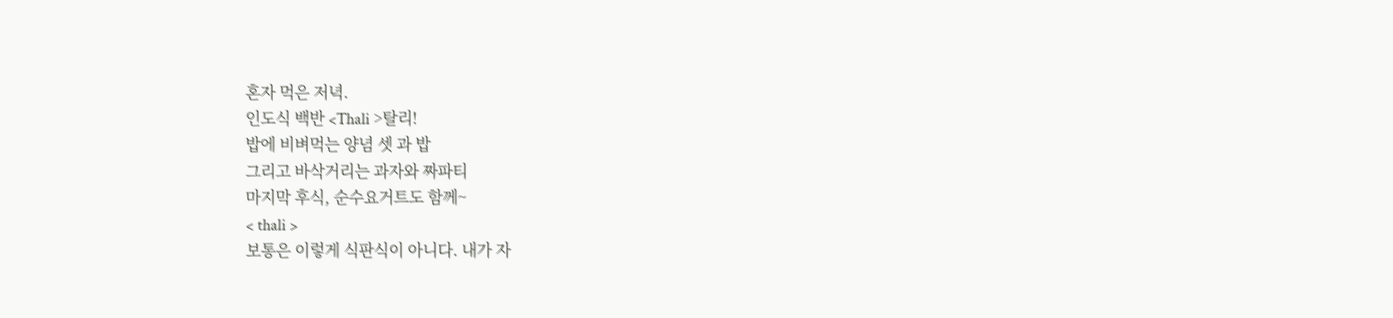혼자 먹은 저녁.
인도식 백반 <Thali >탈리!
밥에 비벼먹는 양념 셋 과 밥
그리고 바삭거리는 과자와 짜파티
마지막 후식, 순수요거트도 함께~
< thali >
보통은 이렇게 식판식이 아니다. 내가 자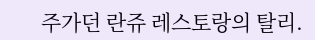주가던 란쥬 레스토랑의 탈리.